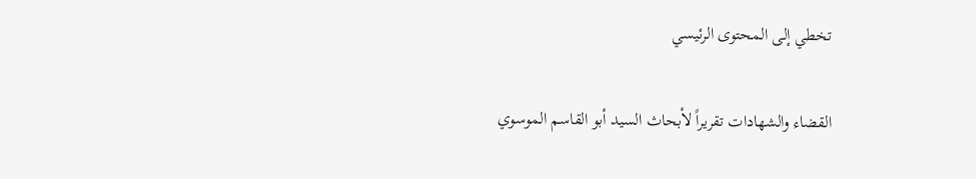تخطي إلى المحتوى الرئيسي

القضاء والشهادات تقريراً لأبحاث السيد أبو القاسم الموسوي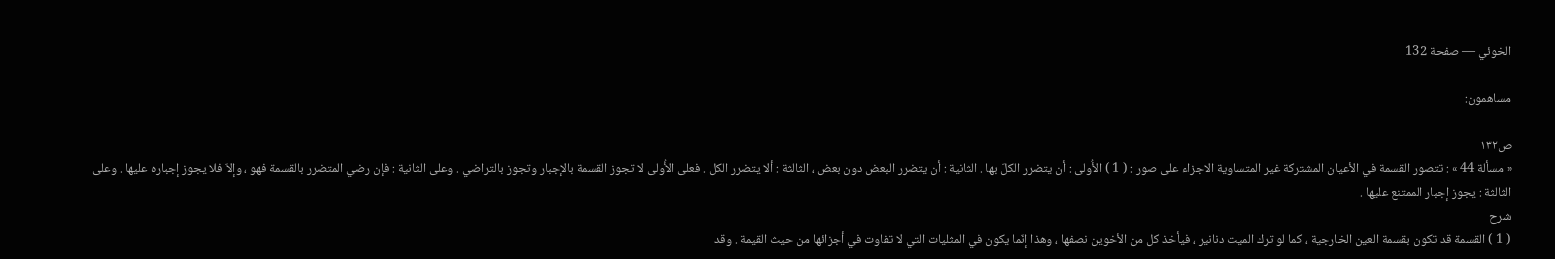الخوئي — صفحة 132

مساهمون:

ص١٣٢
« مسألة 44 » : تتصور القسمة في الأعيان المشتركة غير المتساوية الاجزاء على صور : ( 1 ) الأُولى : أن يتضرر الكلّ بها . الثانية : أن يتضرر البعض دون بعض ، الثالثة : ألا يتضرر الكل . فعلى الأُولى لا تجوز القسمة بالإجبار وتجوز بالتراضي . وعلى الثانية : فإن رضي المتضرر بالقسمة فهو ، وإلاّ فلا يجوز إجباره عليها . وعلى الثالثة : يجوز إجبار الممتنع عليها .
شرح
( 1 ) القسمة قد تكون بقسمة العين الخارجية ، كما لو ترك الميت دنانير ، فيأخذ كل من الأخوين نصفها ، وهذا إنّما يكون في المثليات التي لا تفاوت في أجزائها من حيث القيمة . وقد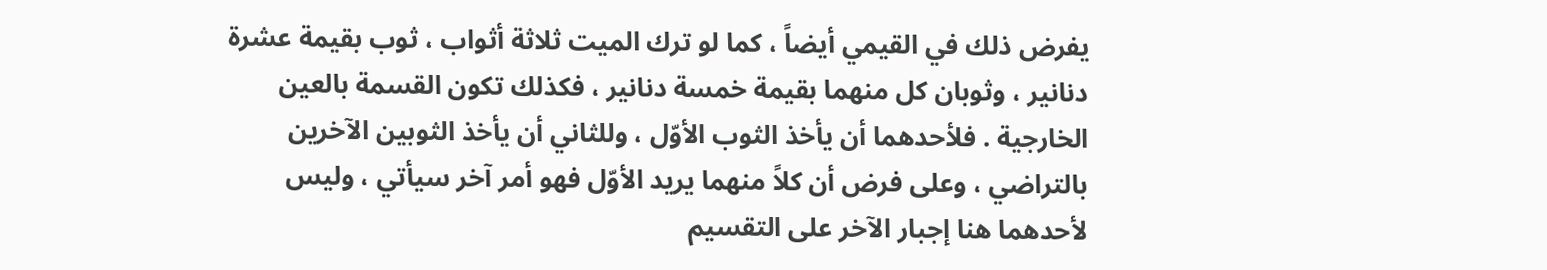يفرض ذلك في القيمي أيضاً ، كما لو ترك الميت ثلاثة أثواب ، ثوب بقيمة عشرة دنانير ، وثوبان كل منهما بقيمة خمسة دنانير ، فكذلك تكون القسمة بالعين الخارجية . فلأحدهما أن يأخذ الثوب الأوّل ، وللثاني أن يأخذ الثوبين الآخرين بالتراضي ، وعلى فرض أن كلاً منهما يريد الأوّل فهو أمر آخر سيأتي ، وليس لأحدهما هنا إجبار الآخر على التقسيم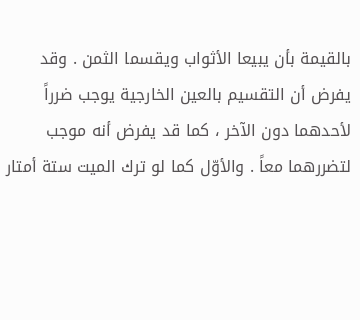بالقيمة بأن يبيعا الأثواب ويقسما الثمن . وقد يفرض أن التقسيم بالعين الخارجية يوجب ضرراً لأحدهما دون الآخر ، كما قد يفرض أنه موجب لتضررهما معاً . والأوّل كما لو ترك الميت ستة أمتار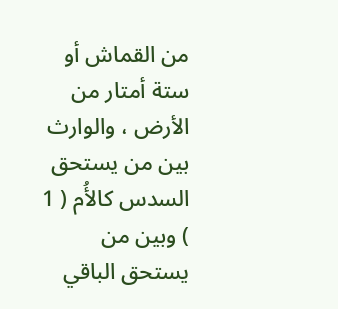من القماش أو ستة أمتار من الأرض ، والوارث بين من يستحق السدس كالأُم ( 1 ) وبين من يستحق الباقي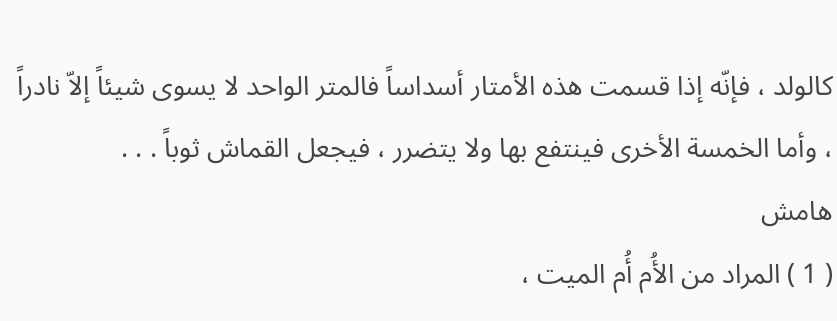كالولد ، فإنّه إذا قسمت هذه الأمتار أسداساً فالمتر الواحد لا يسوى شيئاً إلاّ نادراً ، وأما الخمسة الأخرى فينتفع بها ولا يتضرر ، فيجعل القماش ثوباً . . .
هامش
( 1 ) المراد من الأُم أُم الميت ،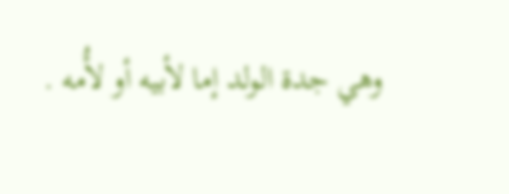وهي جدة الولد إما لأبيه أو لأُمه .